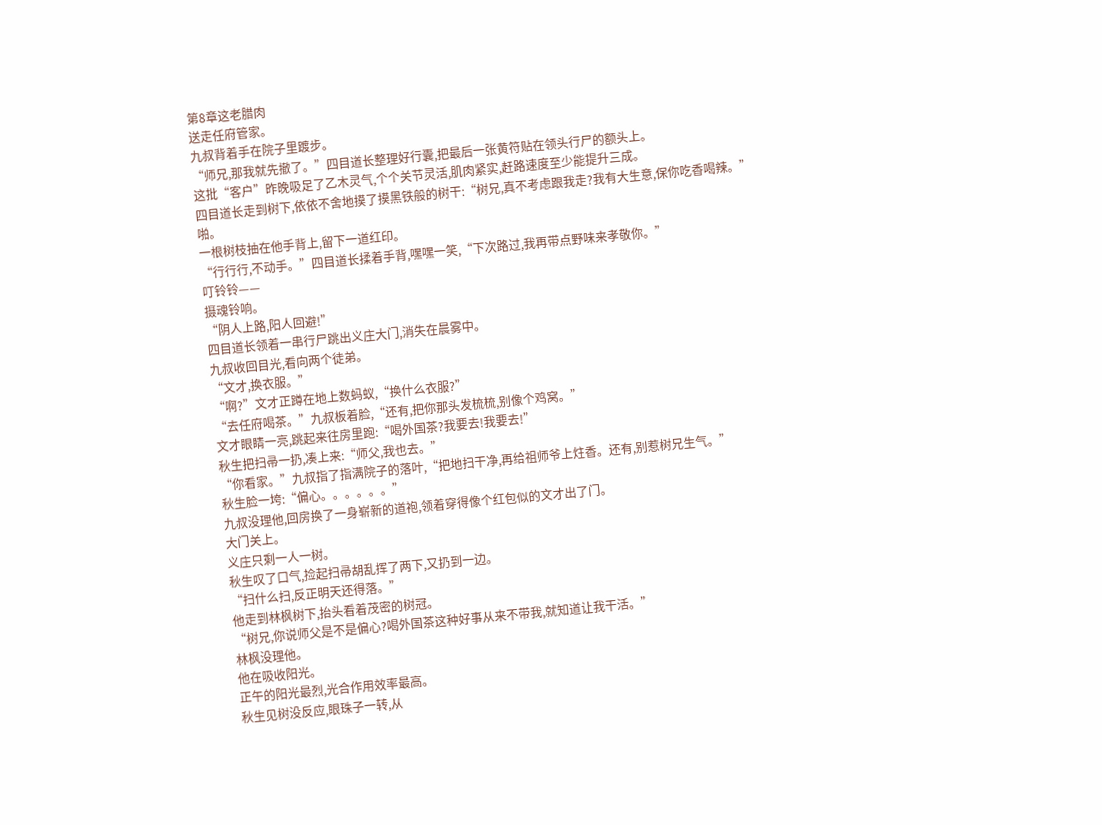第8章这老腊肉
送走任府管家。
九叔背着手在院子里踱步。
“师兄,那我就先撤了。”四目道长整理好行囊,把最后一张黄符贴在领头行尸的额头上。
这批“客户”昨晚吸足了乙木灵气,个个关节灵活,肌肉紧实,赶路速度至少能提升三成。
四目道长走到树下,依依不舍地摸了摸黑铁般的树干:“树兄,真不考虑跟我走?我有大生意,保你吃香喝辣。”
啪。
一根树枝抽在他手背上,留下一道红印。
“行行行,不动手。”四目道长揉着手背,嘿嘿一笑,“下次路过,我再带点野味来孝敬你。”
叮铃铃——
摄魂铃响。
“阴人上路,阳人回避!”
四目道长领着一串行尸跳出义庄大门,消失在晨雾中。
九叔收回目光,看向两个徒弟。
“文才,换衣服。”
“啊?”文才正蹲在地上数蚂蚁,“换什么衣服?”
“去任府喝茶。”九叔板着脸,“还有,把你那头发梳梳,别像个鸡窝。”
文才眼睛一亮,跳起来往房里跑:“喝外国茶?我要去!我要去!”
秋生把扫帚一扔,凑上来:“师父,我也去。”
“你看家。”九叔指了指满院子的落叶,“把地扫干净,再给祖师爷上炷香。还有,别惹树兄生气。”
秋生脸一垮:“偏心。。。。。。”
九叔没理他,回房换了一身崭新的道袍,领着穿得像个红包似的文才出了门。
大门关上。
义庄只剩一人一树。
秋生叹了口气,捡起扫帚胡乱挥了两下,又扔到一边。
“扫什么扫,反正明天还得落。”
他走到林枫树下,抬头看着茂密的树冠。
“树兄,你说师父是不是偏心?喝外国茶这种好事从来不带我,就知道让我干活。”
林枫没理他。
他在吸收阳光。
正午的阳光最烈,光合作用效率最高。
秋生见树没反应,眼珠子一转,从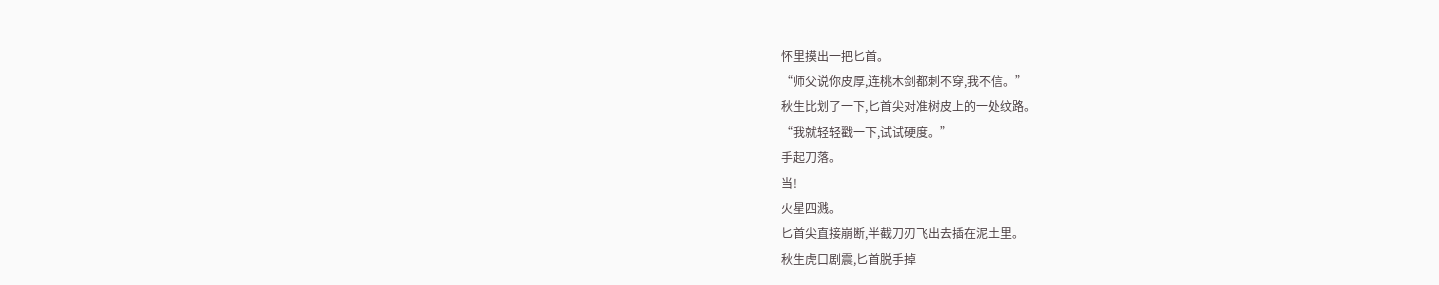怀里摸出一把匕首。
“师父说你皮厚,连桃木剑都刺不穿,我不信。”
秋生比划了一下,匕首尖对准树皮上的一处纹路。
“我就轻轻戳一下,试试硬度。”
手起刀落。
当!
火星四溅。
匕首尖直接崩断,半截刀刃飞出去插在泥土里。
秋生虎口剧震,匕首脱手掉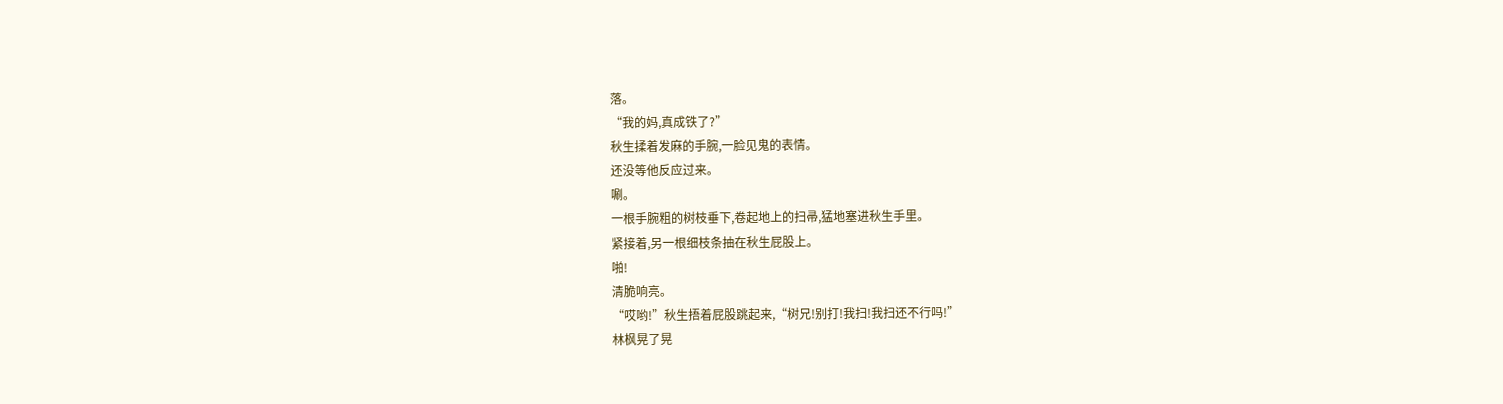落。
“我的妈,真成铁了?”
秋生揉着发麻的手腕,一脸见鬼的表情。
还没等他反应过来。
唰。
一根手腕粗的树枝垂下,卷起地上的扫帚,猛地塞进秋生手里。
紧接着,另一根细枝条抽在秋生屁股上。
啪!
清脆响亮。
“哎哟!”秋生捂着屁股跳起来,“树兄!别打!我扫!我扫还不行吗!”
林枫晃了晃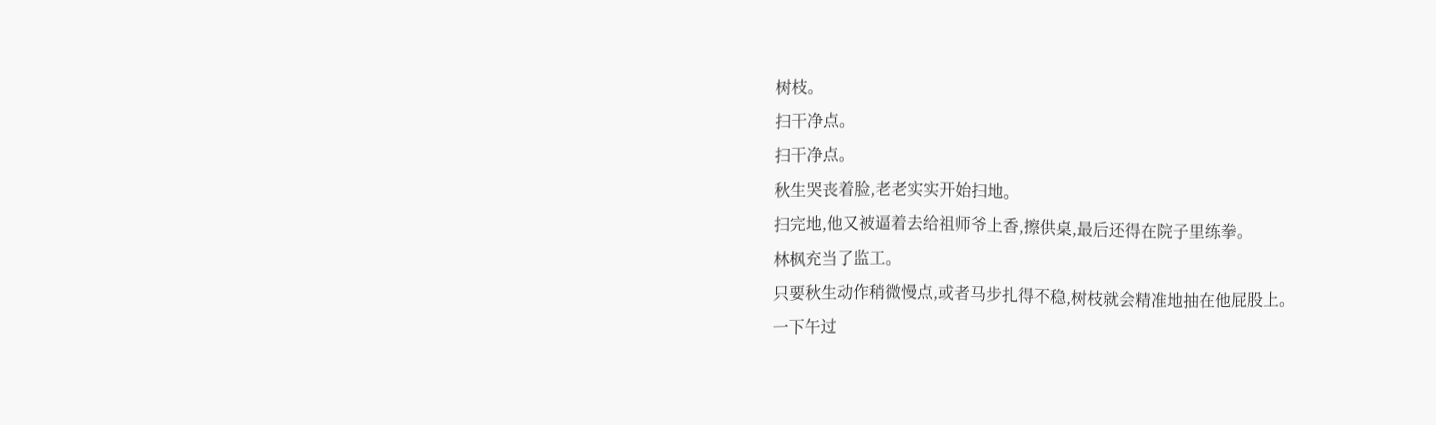树枝。
扫干净点。
扫干净点。
秋生哭丧着脸,老老实实开始扫地。
扫完地,他又被逼着去给祖师爷上香,擦供桌,最后还得在院子里练拳。
林枫充当了监工。
只要秋生动作稍微慢点,或者马步扎得不稳,树枝就会精准地抽在他屁股上。
一下午过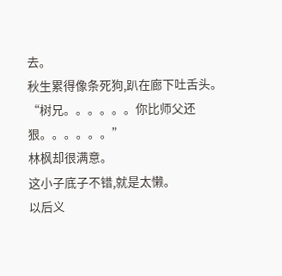去。
秋生累得像条死狗,趴在廊下吐舌头。
“树兄。。。。。。你比师父还狠。。。。。。”
林枫却很满意。
这小子底子不错,就是太懒。
以后义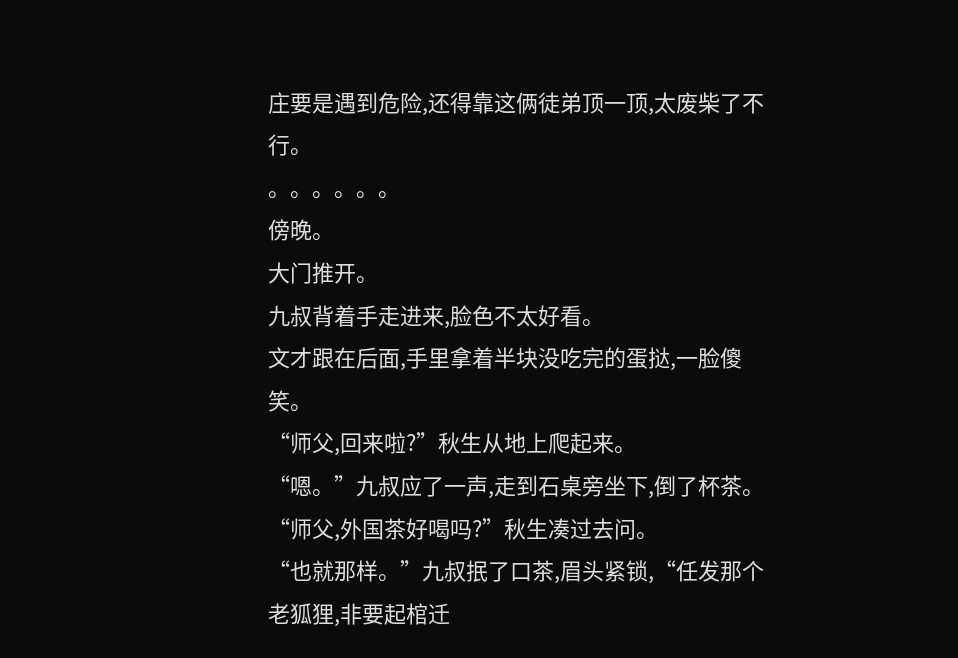庄要是遇到危险,还得靠这俩徒弟顶一顶,太废柴了不行。
。。。。。。
傍晚。
大门推开。
九叔背着手走进来,脸色不太好看。
文才跟在后面,手里拿着半块没吃完的蛋挞,一脸傻笑。
“师父,回来啦?”秋生从地上爬起来。
“嗯。”九叔应了一声,走到石桌旁坐下,倒了杯茶。
“师父,外国茶好喝吗?”秋生凑过去问。
“也就那样。”九叔抿了口茶,眉头紧锁,“任发那个老狐狸,非要起棺迁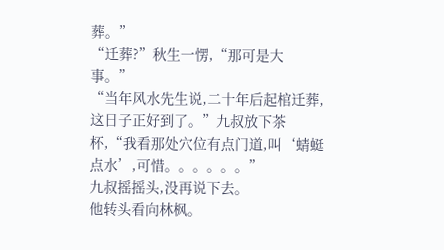葬。”
“迁葬?”秋生一愣,“那可是大事。”
“当年风水先生说,二十年后起棺迁葬,这日子正好到了。”九叔放下茶杯,“我看那处穴位有点门道,叫‘蜻蜓点水’,可惜。。。。。。”
九叔摇摇头,没再说下去。
他转头看向林枫。